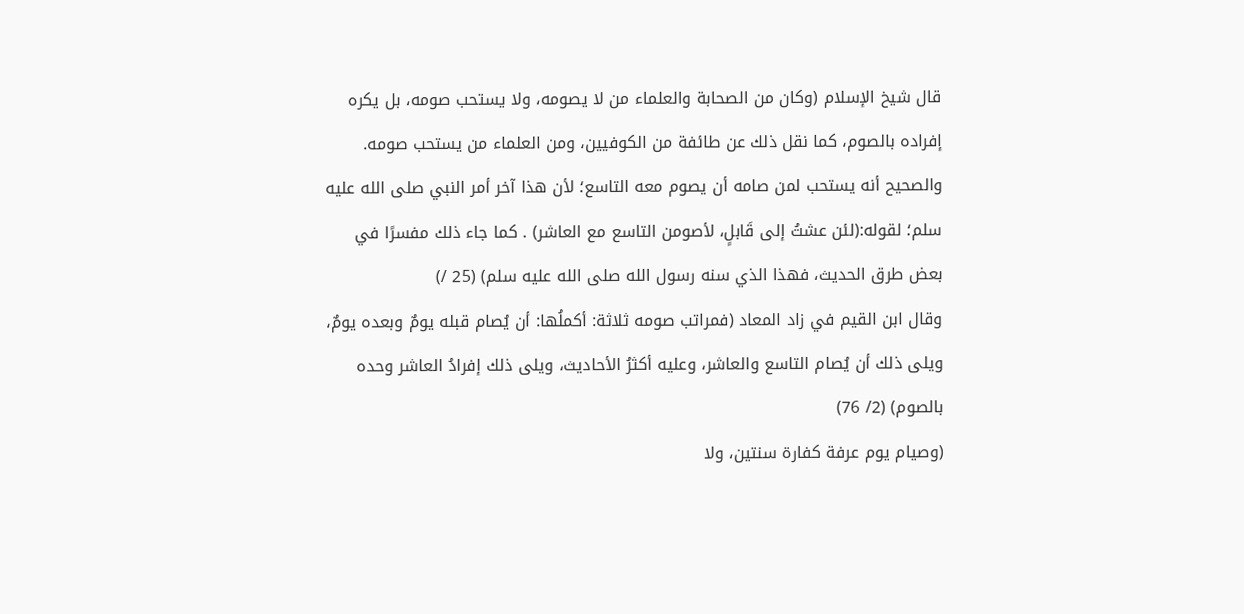قال شيخ الإسلام (وكان من الصحابة والعلماء من لا يصومه، ولا يستحب صومه، بل يكره إفراده بالصوم، كما نقل ذلك عن طائفة من الكوفيين، ومن العلماء من يستحب صومه. والصحيح أنه يستحب لمن صامه أن يصوم معه التاسع؛ لأن هذا آخر أمر النبي صلى الله عليه سلم؛ لقوله:(لئن عشتُ إلى قَابلٍ، لأصومن التاسع مع العاشر) . كما جاء ذلك مفسرًا في بعض طرق الحديث، فهذا الذي سنه رسول الله صلى الله عليه سلم) (25 /)
وقال ابن القيم في زاد المعاد (فمراتب صومه ثلاثة: أكملُها: أن يُصام قبله يومٌ وبعده يومٌ، ويلى ذلك أن يُصام التاسع والعاشر، وعليه أكثرُ الأحاديث، ويلى ذلك إفرادُ العاشر وحده بالصوم) (2/ 76)
(وصيام يوم عرفة كفارة سنتين، ولا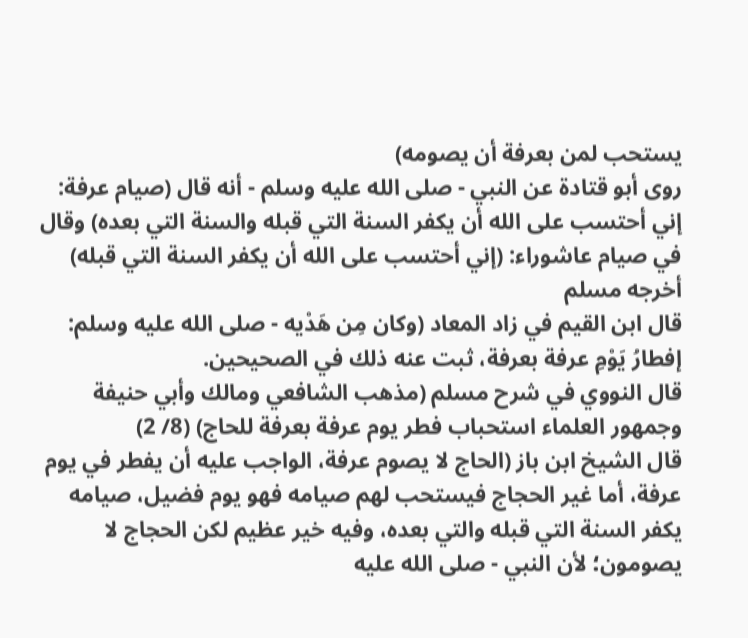يستحب لمن بعرفة أن يصومه)
روى أبو قتادة عن النبي - صلى الله عليه وسلم - أنه قال (صيام عرفة: إني أحتسب على الله أن يكفر السنة التي قبله والسنة التي بعده) وقال في صيام عاشوراء: (إني أحتسب على الله أن يكفر السنة التي قبله) أخرجه مسلم
قال ابن القيم في زاد المعاد (وكان مِن هَدْيه - صلى الله عليه وسلم: إفطارُ يَوْمِ عرفة بعرفة، ثبت عنه ذلك في الصحيحين.
قال النووي في شرح مسلم (مذهب الشافعي ومالك وأبي حنيفة وجمهور العلماء استحباب فطر يوم عرفة بعرفة للحاج) (8/ 2)
قال الشيخ ابن باز (الحاج لا يصوم عرفة، الواجب عليه أن يفطر في يوم عرفة، أما غير الحجاج فيستحب لهم صيامه فهو يوم فضيل، صيامه يكفر السنة التي قبله والتي بعده، وفيه خير عظيم لكن الحجاج لا يصومون؛ لأن النبي - صلى الله عليه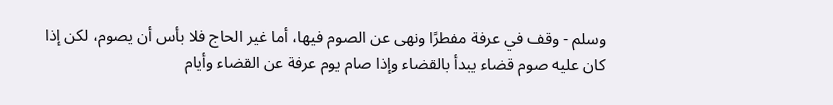وسلم - وقف في عرفة مفطرًا ونهى عن الصوم فيها، أما غير الحاج فلا بأس أن يصوم، لكن إذا كان عليه صوم قضاء يبدأ بالقضاء وإذا صام يوم عرفة عن القضاء وأيام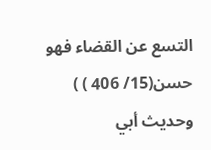التسع عن القضاء فهو حسن(15/ 406 ) )
وحديث أبي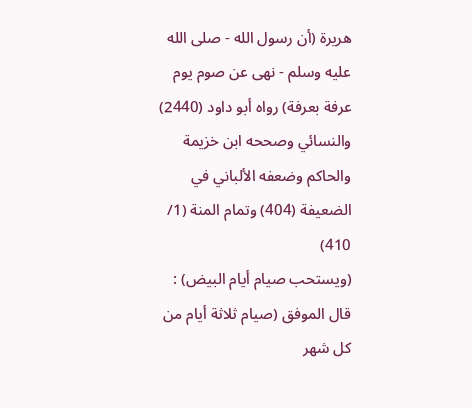هريرة (أن رسول الله - صلى الله عليه وسلم - نهى عن صوم يوم عرفة بعرفة) رواه أبو داود (2440) والنسائي وصححه ابن خزيمة والحاكم وضعفه الألباني في الضعيفة (404) وتمام المنة (1/ 410)
(ويستحب صيام أيام البيض) :
قال الموفق (صيام ثلاثة أيام من كل شهر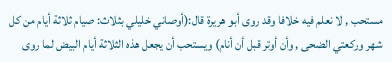مستحب , لا نعلم فيه خلافا وقد روى أبو هريرة قال:(أوصاني خليلي بثلاث: صيام ثلاثة أيام من كل شهر وركعتي الضحى , وأن أوتر قبل أن أنام) ويستحب أن يجعل هذه الثلاثة أيام البيض لما روى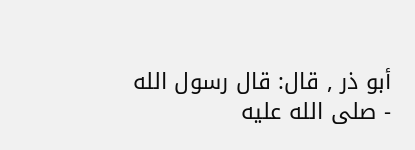أبو ذر , قال: قال رسول الله - صلى الله عليه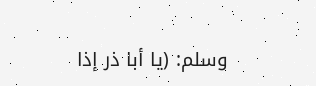وسلم: (يا أبا ذر إذا